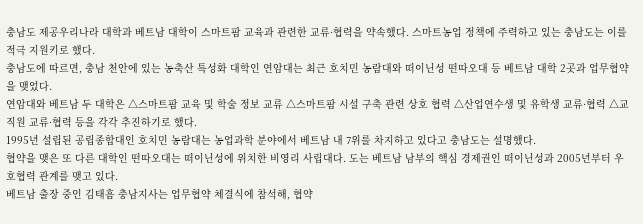충남도 제공우리나라 대학과 베트남 대학이 스마트팜 교육과 관련한 교류·협력을 약속했다. 스마트농업 정책에 주력하고 있는 충남도는 이를 적극 지원키로 했다.
충남도에 따르면, 충남 천안에 있는 농축산 특성화 대학인 연암대는 최근 호치민 농람대와 떠이닌성 떤따오대 등 베트남 대학 2곳과 업무협약을 맺었다.
연암대와 베트남 두 대학은 △스마트팜 교육 및 학술 정보 교류 △스마트팜 시설 구축 관련 상호 협력 △산업연수생 및 유학생 교류·협력 △교직원 교류·협력 등을 각각 추진하기로 했다.
1995년 설립된 공립종합대인 호치민 농람대는 농업과학 분야에서 베트남 내 7위를 차지하고 있다고 충남도는 설명했다.
협약을 맺은 또 다른 대학인 떤따오대는 떠이닌성에 위치한 비영리 사립대다. 도는 베트남 남부의 핵심 경제권인 떠이닌성과 2005년부터 우호협력 관계를 맺고 있다.
베트남 출장 중인 김태흠 충남지사는 업무협약 체결식에 참석해, 협약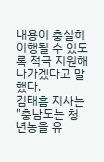내용이 충실히 이행될 수 있도록 적극 지원해나가겠다고 말했다.
김태흠 지사는 "충남도는 청년농을 유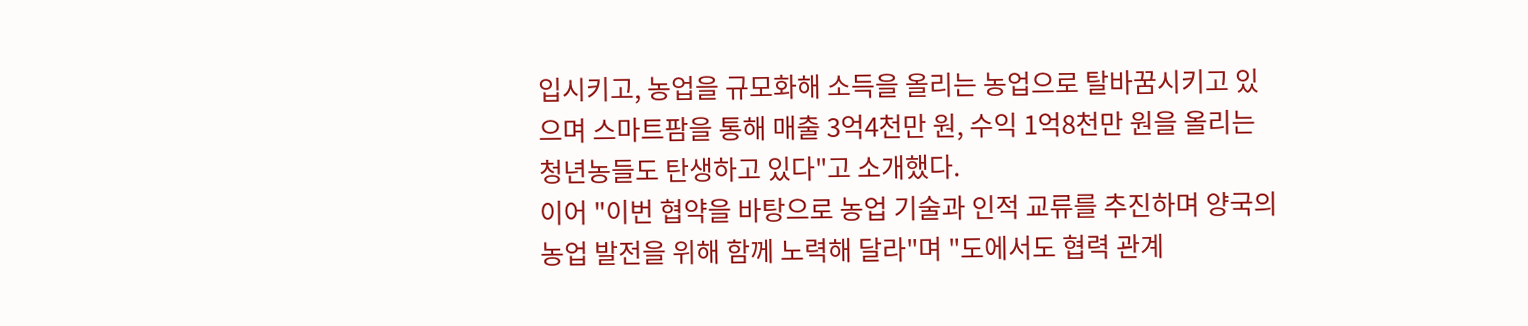입시키고, 농업을 규모화해 소득을 올리는 농업으로 탈바꿈시키고 있으며 스마트팜을 통해 매출 3억4천만 원, 수익 1억8천만 원을 올리는 청년농들도 탄생하고 있다"고 소개했다.
이어 "이번 협약을 바탕으로 농업 기술과 인적 교류를 추진하며 양국의 농업 발전을 위해 함께 노력해 달라"며 "도에서도 협력 관계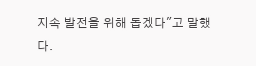지속 발전을 위해 돕겠다"고 말했다.